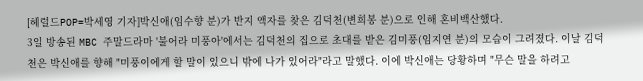[헤럴드POP=박세영 기자]박신애(임수향 분)가 반지 액자를 찾은 김덕천(변희봉 분)으로 인해 혼비백산했다.
3일 방송된 MBC 주말드라마 '불어라 미풍아'에서는 김덕천의 집으로 초대를 받은 김미풍(임지연 분)의 모습이 그려졌다. 이날 김덕천은 박신애를 향해 "미풍이에게 할 말이 있으니 밖에 나가 있어라"라고 말했다. 이에 박신애는 당황하며 "무슨 말을 하려고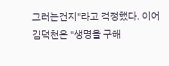그러는건지"라고 걱정했다. 이어 김덕천은 "생명을 구해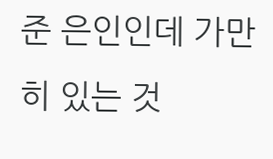준 은인인데 가만히 있는 것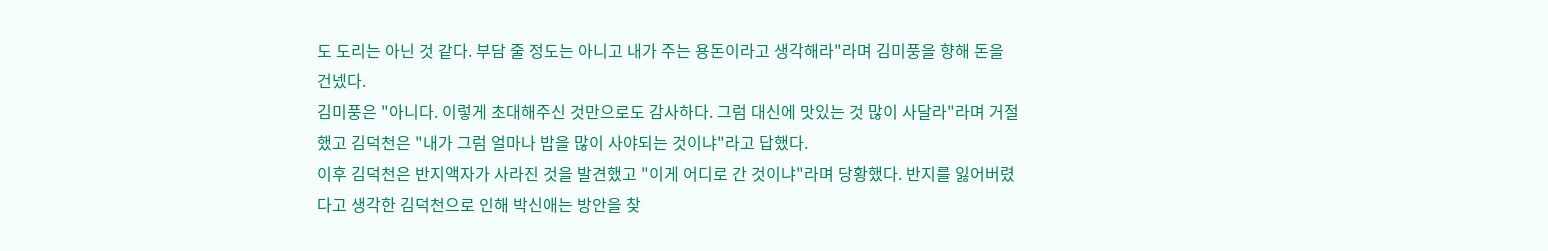도 도리는 아닌 것 같다. 부담 줄 정도는 아니고 내가 주는 용돈이라고 생각해라"라며 김미풍을 향해 돈을 건넸다.
김미풍은 "아니다. 이렇게 초대해주신 것만으로도 감사하다. 그럼 대신에 맛있는 것 많이 사달라"라며 거절했고 김덕천은 "내가 그럼 얼마나 밥을 많이 사야되는 것이냐"라고 답했다.
이후 김덕천은 반지액자가 사라진 것을 발견했고 "이게 어디로 간 것이냐"라며 당황했다. 반지를 잃어버렸다고 생각한 김덕천으로 인해 박신애는 방안을 찾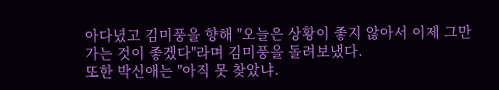아다녔고 김미풍을 향해 "오늘은 상황이 좋지 않아서 이제 그만 가는 것이 좋겠다"라며 김미풍을 돌려보냈다.
또한 박신애는 "아직 못 찾았냐.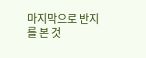마지막으로 반지를 본 것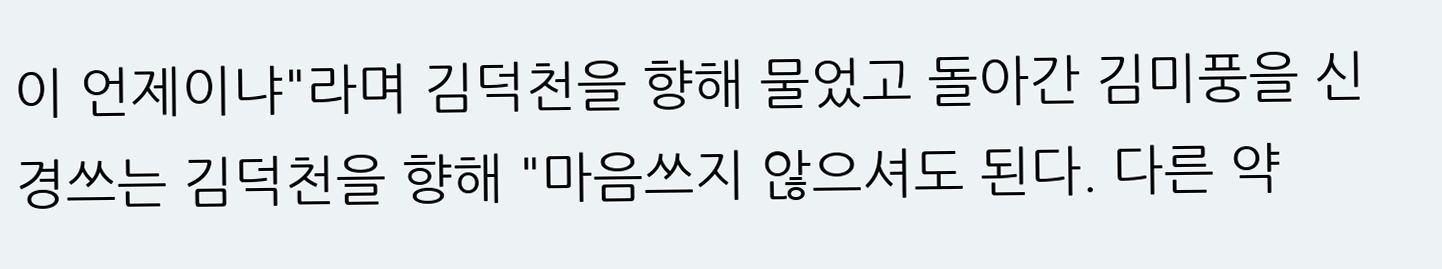이 언제이냐"라며 김덕천을 향해 물었고 돌아간 김미풍을 신경쓰는 김덕천을 향해 "마음쓰지 않으셔도 된다. 다른 약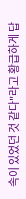속이 있었던 것 같다"라고 황급하게 답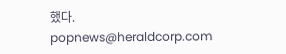했다.
popnews@heraldcorp.com